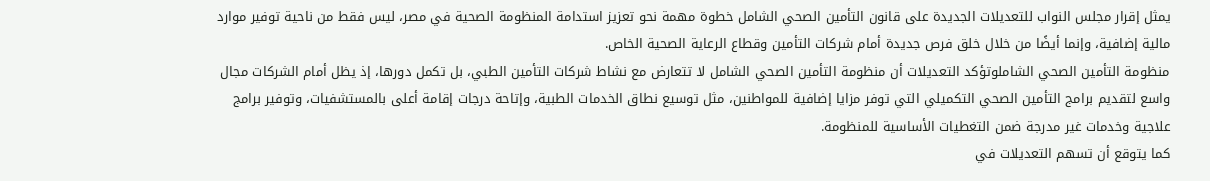يمثل إقرار مجلس النواب للتعديلات الجديدة على قانون التأمين الصحي الشامل خطوة مهمة نحو تعزيز استدامة المنظومة الصحية في مصر، ليس فقط من ناحية توفير موارد مالية إضافية، وإنما أيضًا من خلال خلق فرص جديدة أمام شركات التأمين وقطاع الرعاية الصحية الخاص.
منظومة التأمين الصحي الشاملوتؤكد التعديلات أن منظومة التأمين الصحي الشامل لا تتعارض مع نشاط شركات التأمين الطبي، بل تكمل دورها، إذ يظل أمام الشركات مجال واسع لتقديم برامج التأمين الصحي التكميلي التي توفر مزايا إضافية للمواطنين، مثل توسيع نطاق الخدمات الطبية، وإتاحة درجات إقامة أعلى بالمستشفيات، وتوفير برامج علاجية وخدمات غير مدرجة ضمن التغطيات الأساسية للمنظومة.
كما يتوقع أن تسهم التعديلات في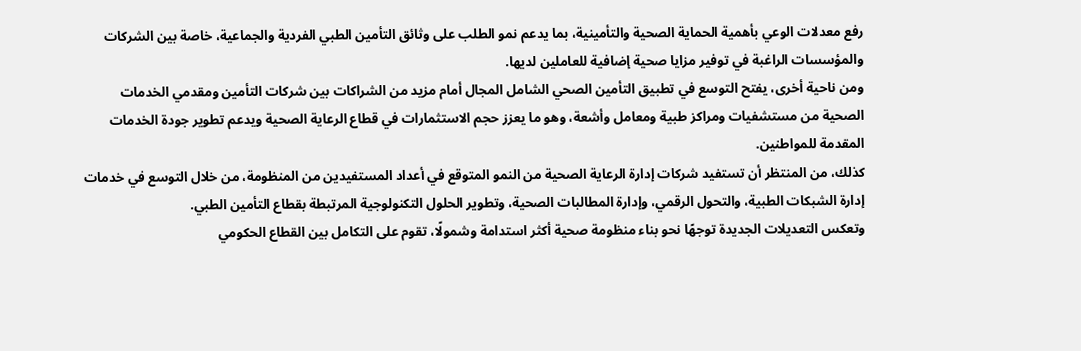رفع معدلات الوعي بأهمية الحماية الصحية والتأمينية، بما يدعم نمو الطلب على وثائق التأمين الطبي الفردية والجماعية، خاصة بين الشركات والمؤسسات الراغبة في توفير مزايا صحية إضافية للعاملين لديها.
ومن ناحية أخرى، يفتح التوسع في تطبيق التأمين الصحي الشامل المجال أمام مزيد من الشراكات بين شركات التأمين ومقدمي الخدمات الصحية من مستشفيات ومراكز طبية ومعامل وأشعة، وهو ما يعزز حجم الاستثمارات في قطاع الرعاية الصحية ويدعم تطوير جودة الخدمات المقدمة للمواطنين.
كذلك، من المنتظر أن تستفيد شركات إدارة الرعاية الصحية من النمو المتوقع في أعداد المستفيدين من المنظومة، من خلال التوسع في خدمات إدارة الشبكات الطبية، والتحول الرقمي، وإدارة المطالبات الصحية، وتطوير الحلول التكنولوجية المرتبطة بقطاع التأمين الطبي.
وتعكس التعديلات الجديدة توجهًا نحو بناء منظومة صحية أكثر استدامة وشمولًا، تقوم على التكامل بين القطاع الحكومي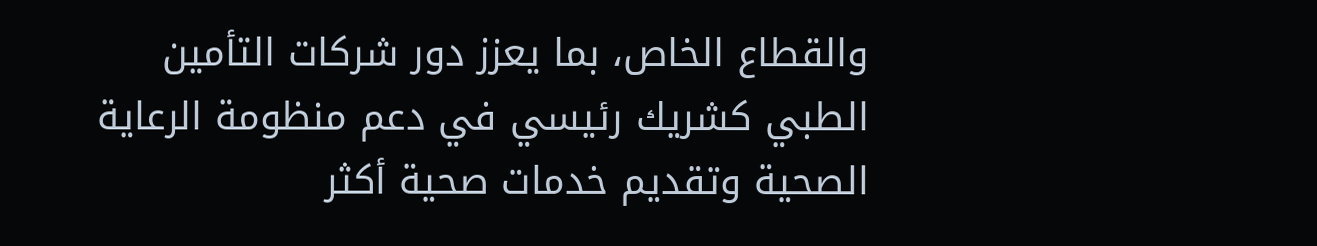والقطاع الخاص، بما يعزز دور شركات التأمين الطبي كشريك رئيسي في دعم منظومة الرعاية الصحية وتقديم خدمات صحية أكثر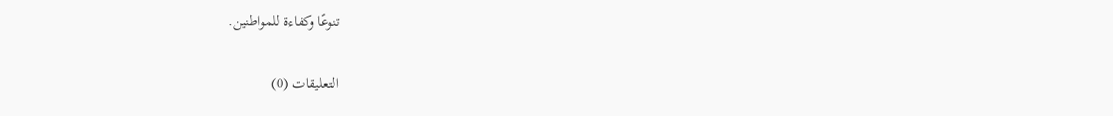تنوعًا وكفاءة للمواطنين.

التعليقات (0)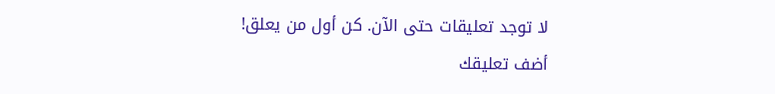لا توجد تعليقات حتى الآن. كن أول من يعلق!
أضف تعليقك